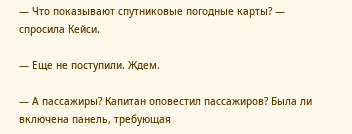— Что показывают спутниковые погодные карты? — спросила Кейси.

— Еще не поступили. Ждем.

— А пассажиры? Капитан оповестил пассажиров? Была ли включена панель, требующая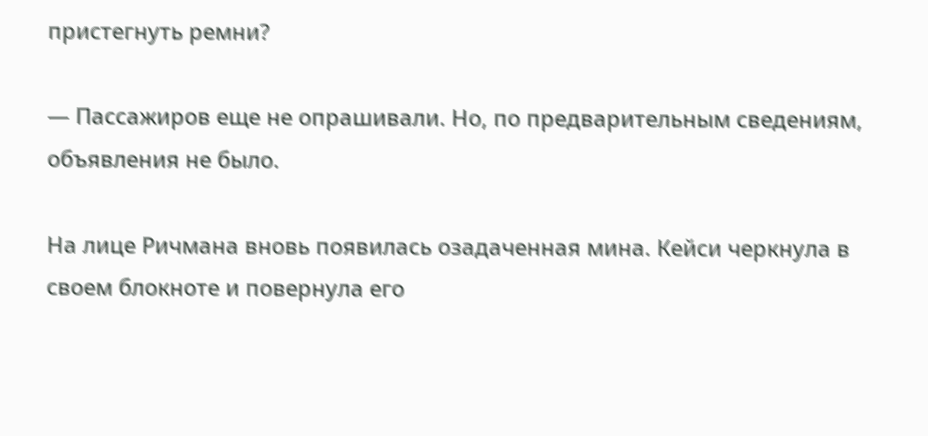пристегнуть ремни?

— Пассажиров еще не опрашивали. Но, по предварительным сведениям, объявления не было.

На лице Ричмана вновь появилась озадаченная мина. Кейси черкнула в своем блокноте и повернула его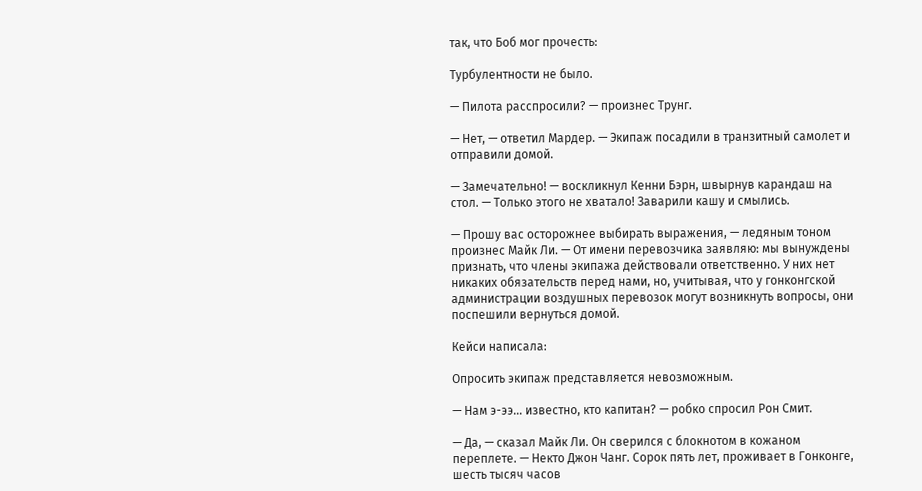так, что Боб мог прочесть:

Турбулентности не было.

— Пилота расспросили? — произнес Трунг.

— Нет, — ответил Мардер. — Экипаж посадили в транзитный самолет и отправили домой.

— Замечательно! — воскликнул Кенни Бэрн, швырнув карандаш на стол. — Только этого не хватало! Заварили кашу и смылись.

— Прошу вас осторожнее выбирать выражения, — ледяным тоном произнес Майк Ли. — От имени перевозчика заявляю: мы вынуждены признать, что члены экипажа действовали ответственно. У них нет никаких обязательств перед нами, но, учитывая, что у гонконгской администрации воздушных перевозок могут возникнуть вопросы, они поспешили вернуться домой.

Кейси написала:

Опросить экипаж представляется невозможным.

— Нам э-ээ… известно, кто капитан? — робко спросил Рон Смит.

— Да, — сказал Майк Ли. Он сверился с блокнотом в кожаном переплете. — Некто Джон Чанг. Сорок пять лет, проживает в Гонконге, шесть тысяч часов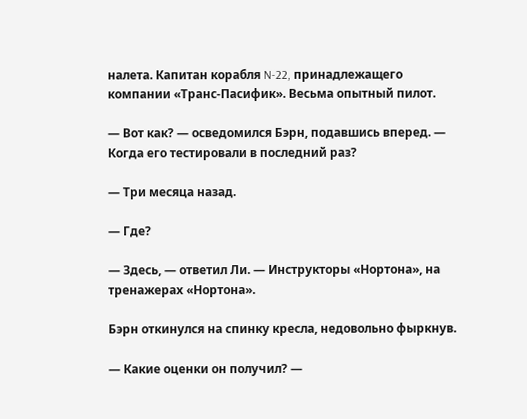налета. Капитан корабля N-22, принадлежащего компании «Транс-Пасифик». Весьма опытный пилот.

— Вот как? — осведомился Бэрн, подавшись вперед. — Когда его тестировали в последний раз?

— Три месяца назад.

— Где?

— Здесь, — ответил Ли. — Инструкторы «Нортона», на тренажерах «Нортона».

Бэрн откинулся на спинку кресла, недовольно фыркнув.

— Какие оценки он получил? —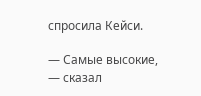спросила Кейси.

— Самые высокие, — сказал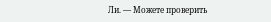Ли. — Можете проверить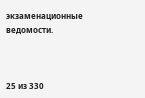экзаменационные ведомости.



25 из 330